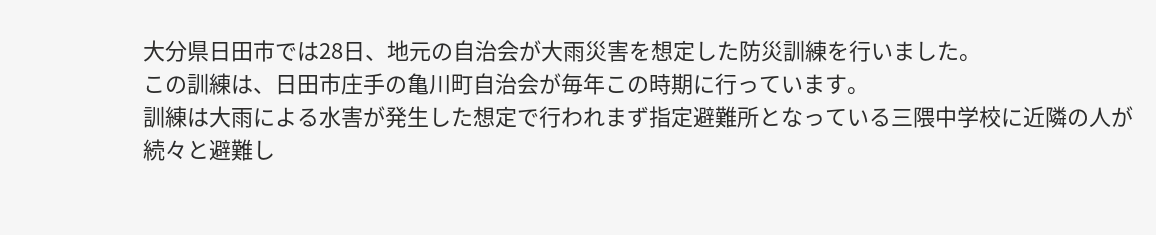大分県日田市では28日、地元の自治会が大雨災害を想定した防災訓練を行いました。
この訓練は、日田市庄手の亀川町自治会が毎年この時期に行っています。
訓練は大雨による水害が発生した想定で行われまず指定避難所となっている三隈中学校に近隣の人が続々と避難し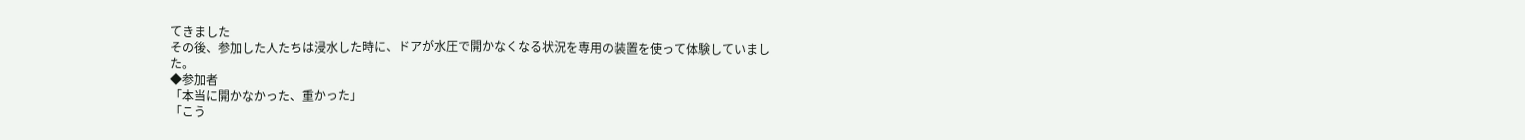てきました
その後、参加した人たちは浸水した時に、ドアが水圧で開かなくなる状況を専用の装置を使って体験していました。
◆参加者
「本当に開かなかった、重かった」
「こう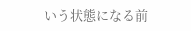いう状態になる前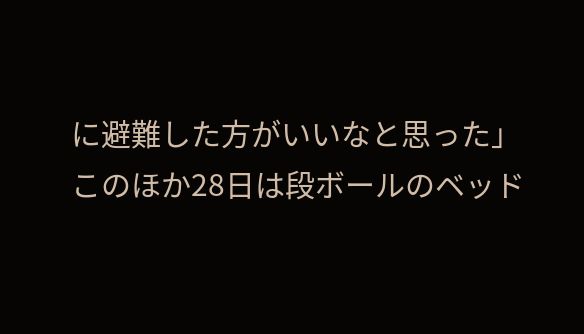に避難した方がいいなと思った」
このほか28日は段ボールのベッド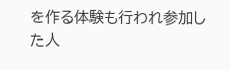を作る体験も行われ参加した人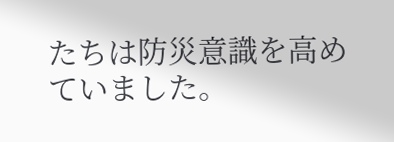たちは防災意識を高めていました。